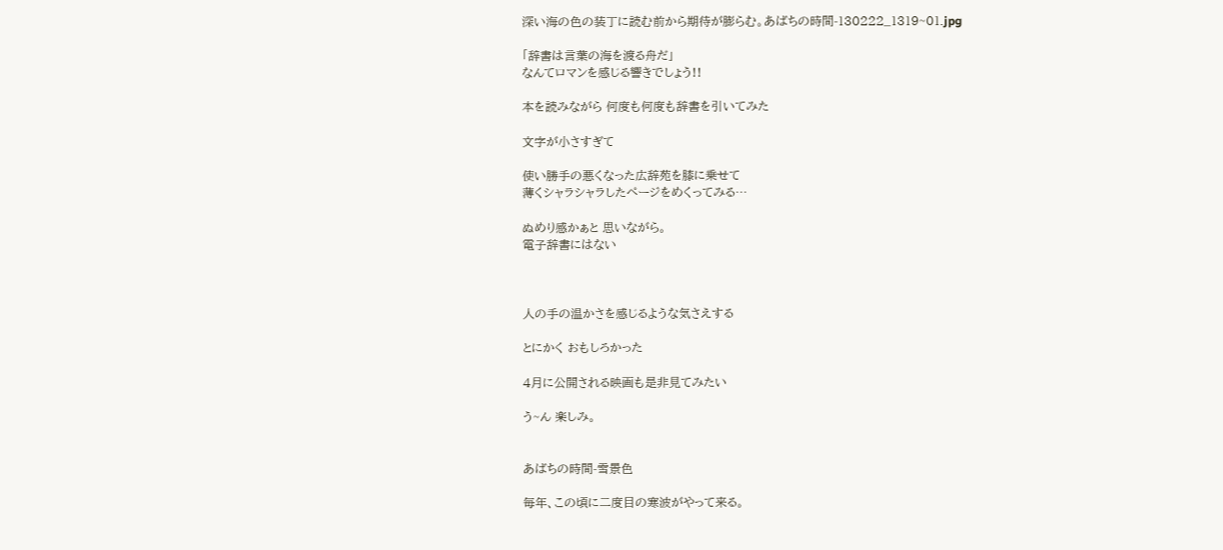深い海の色の装丁に読む前から期待が膨らむ。あばちの時間-130222_1319~01.jpg

「辞書は言葉の海を渡る舟だ」
なんてロマンを感じる響きでしょう!!

本を読みながら 何度も何度も辞書を引いてみた

文字が小さすぎて

使い勝手の悪くなった広辞苑を膝に乗せて
薄くシャラシャラしたページをめくってみる…

ぬめり感かぁと 思いながら。
電子辞書にはない



人の手の温かさを感じるような気さえする

とにかく おもしろかった

4月に公開される映画も是非見てみたい

う~ん 楽しみ。


あばちの時間-雪景色

毎年、この頃に二度目の寒波がやって来る。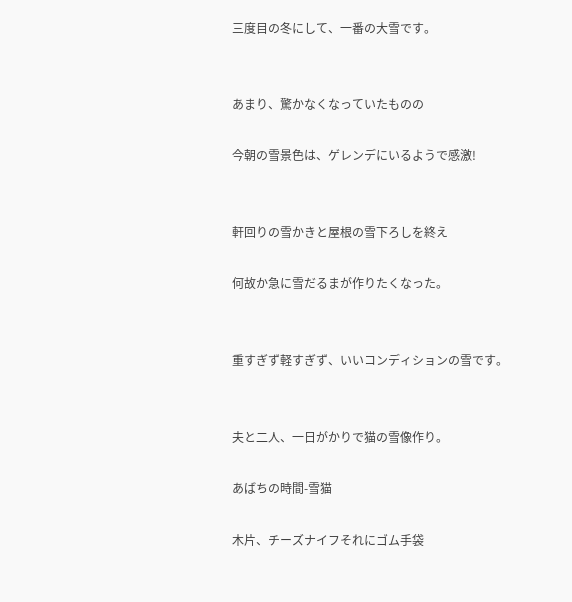三度目の冬にして、一番の大雪です。


あまり、驚かなくなっていたものの

今朝の雪景色は、ゲレンデにいるようで感激!


軒回りの雪かきと屋根の雪下ろしを終え

何故か急に雪だるまが作りたくなった。


重すぎず軽すぎず、いいコンディションの雪です。


夫と二人、一日がかりで猫の雪像作り。

あばちの時間-雪猫

木片、チーズナイフそれにゴム手袋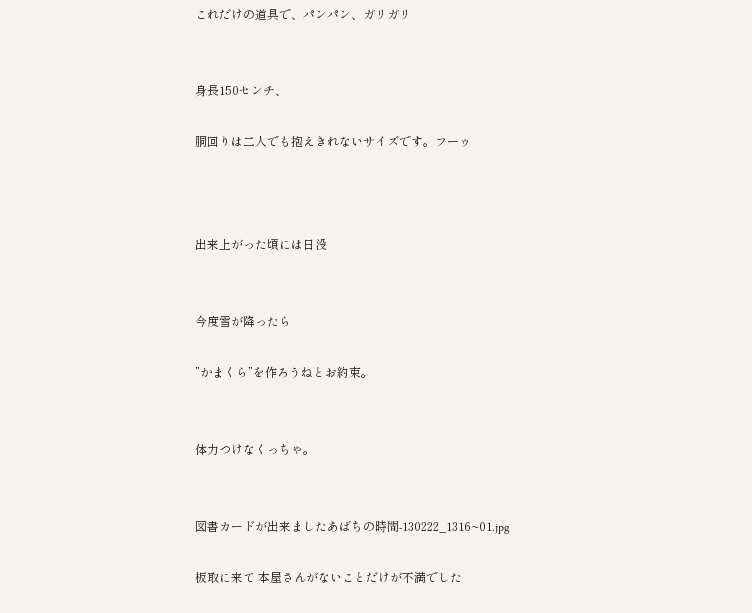これだけの道具で、パンパン、ガリガリ


身長150センチ、

胴回りは二人でも抱えきれないサイズです。フーゥ



出来上がった頃には日没


今度雪が降ったら

”かまくら”を作ろうねとお約束。


体力つけなくっちゃ。


図書カードが出来ましたあばちの時間-130222_1316~01.jpg

板取に来て 本屋さんがないことだけが不満でした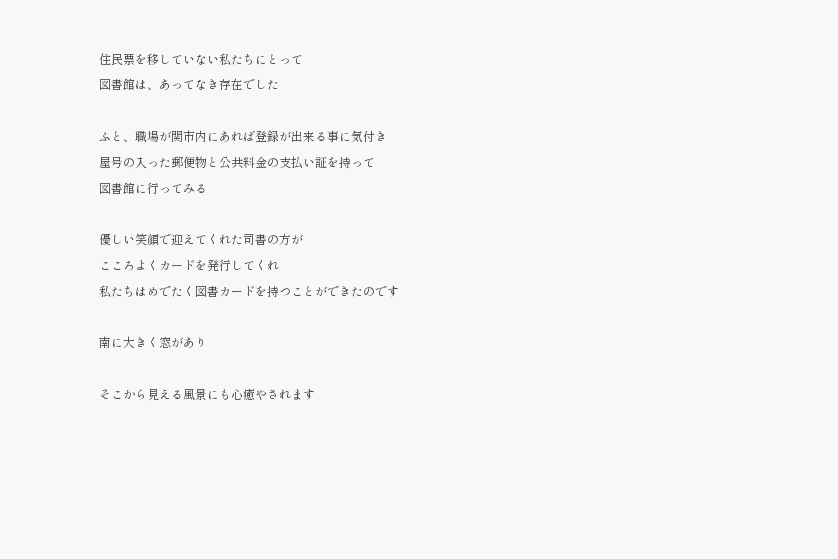住民票を移していない私たちにとって
図書館は、あってなき存在でした

ふと、職場が関市内にあれば登録が出来る事に気付き
屋号の入った郵便物と公共料金の支払い証を持って
図書館に行ってみる

優しい笑顔で迎えてくれた司書の方が
こころよくカードを発行してくれ
私たちはめでたく図書カードを持つことができたのです

南に大きく窓があり

そこから見える風景にも心癒やされます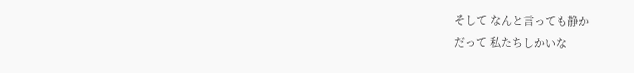そして なんと言っても静か
だって 私たちしかいな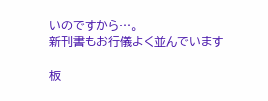いのですから…。
新刊書もお行儀よく並んでいます

板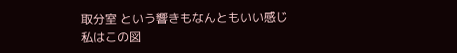取分室 という響きもなんともいい感じ
私はこの図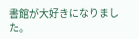書館が大好きになりました。